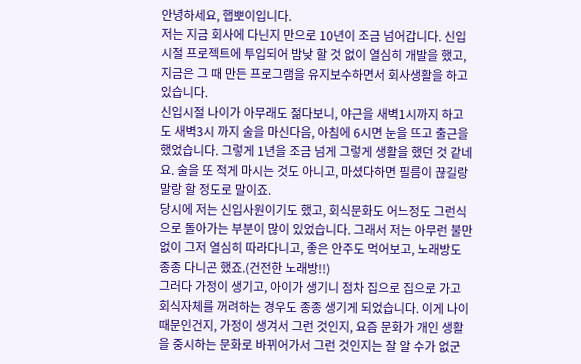안녕하세요, 햅뽀이입니다.
저는 지금 회사에 다닌지 만으로 10년이 조금 넘어갑니다. 신입시절 프로젝트에 투입되어 밤낮 할 것 없이 열심히 개발을 했고, 지금은 그 때 만든 프로그램을 유지보수하면서 회사생활을 하고 있습니다.
신입시절 나이가 아무래도 젊다보니, 야근을 새벽1시까지 하고도 새벽3시 까지 술을 마신다음, 아침에 6시면 눈을 뜨고 출근을 했었습니다. 그렇게 1년을 조금 넘게 그렇게 생활을 했던 것 같네요. 술을 또 적게 마시는 것도 아니고, 마셨다하면 필름이 끊길랑 말랑 할 정도로 말이죠.
당시에 저는 신입사원이기도 했고, 회식문화도 어느정도 그런식으로 돌아가는 부분이 많이 있었습니다. 그래서 저는 아무런 불만 없이 그저 열심히 따라다니고, 좋은 안주도 먹어보고, 노래방도 종종 다니곤 했죠.(건전한 노래방!!)
그러다 가정이 생기고, 아이가 생기니 점차 집으로 집으로 가고 회식자체를 꺼려하는 경우도 종종 생기게 되었습니다. 이게 나이 때문인건지, 가정이 생겨서 그런 것인지, 요즘 문화가 개인 생활을 중시하는 문화로 바뀌어가서 그런 것인지는 잘 알 수가 없군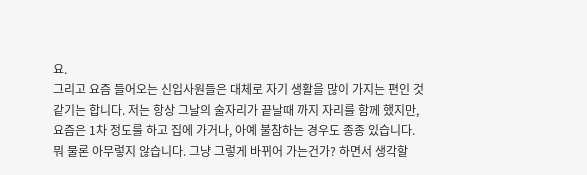요.
그리고 요즘 들어오는 신입사원들은 대체로 자기 생활을 많이 가지는 편인 것 같기는 합니다. 저는 항상 그날의 술자리가 끝날때 까지 자리를 함께 했지만, 요즘은 1차 정도를 하고 집에 가거나, 아예 불참하는 경우도 종종 있습니다.
뭐 물론 아무렇지 않습니다. 그냥 그렇게 바뀌어 가는건가? 하면서 생각할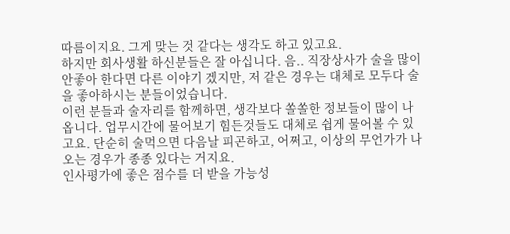따름이지요. 그게 맞는 것 같다는 생각도 하고 있고요.
하지만 회사생활 하신분들은 잘 아십니다. 음.. 직장상사가 술을 많이 안좋아 한다면 다른 이야기 겠지만, 저 같은 경우는 대체로 모두다 술을 좋아하시는 분들이었습니다.
이런 분들과 술자리를 함께하면, 생각보다 쏠쏠한 정보들이 많이 나옵니다. 업무시간에 물어보기 힘든것들도 대체로 쉽게 물어볼 수 있고요. 단순히 술먹으면 다음날 피곤하고, 어쩌고, 이상의 무언가가 나오는 경우가 종종 있다는 거지요.
인사평가에 좋은 점수를 더 받을 가능성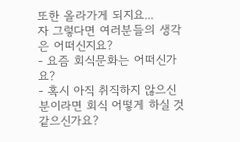또한 올라가게 되지요...
자 그렇다면 여러분들의 생각은 어떠신지요?
- 요즘 회식문화는 어떠신가요?
- 혹시 아직 취직하지 않으신 분이라면 회식 어떻게 하실 것 같으신가요?